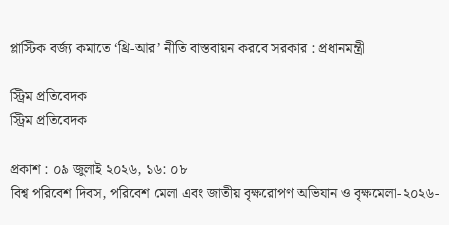প্লাস্টিক বর্জ্য কমাতে ‘থ্রি-আর’ নীতি বাস্তবায়ন করবে সরকার : প্রধানমন্ত্রী

স্ট্রিম প্রতিবেদক
স্ট্রিম প্রতিবেদক

প্রকাশ : ০৯ জুলাই ২০২৬, ১৬: ০৮
বিশ্ব পরিবেশ দিবস, পরিবেশ মেলা এবং জাতীয় বৃক্ষরোপণ অভিযান ও বৃক্ষমেলা-২০২৬-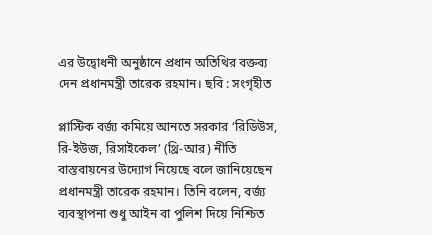এর উদ্বোধনী অনুষ্ঠানে প্রধান অতিথির বক্তব্য দেন প্রধানমন্ত্রী তারেক রহমান। ছবি : সংগৃহীত

প্লাস্টিক বর্জ্য কমিয়ে আনতে সরকার ‘রিডিউস, রি-ইউজ, রিসাইকেল’ (থ্রি-আর) নীতি বাস্তবায়নের উদ্যোগ নিয়েছে বলে জানিয়েছেন প্রধানমন্ত্রী তারেক রহমান। তিনি বলেন, বর্জ্য ব্যবস্থাপনা শুধু আইন বা পুলিশ দিয়ে নিশ্চিত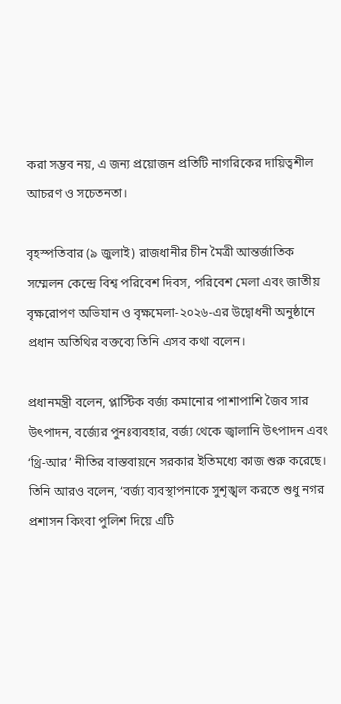করা সম্ভব নয়, এ জন্য প্রয়োজন প্রতিটি নাগরিকের দায়িত্বশীল আচরণ ও সচেতনতা।

বৃহস্পতিবার (৯ জুলাই) রাজধানীর চীন মৈত্রী আন্তর্জাতিক সম্মেলন কেন্দ্রে বিশ্ব পরিবেশ দিবস, পরিবেশ মেলা এবং জাতীয় বৃক্ষরোপণ অভিযান ও বৃক্ষমেলা-২০২৬-এর উদ্বোধনী অনুষ্ঠানে প্রধান অতিথির বক্তব্যে তিনি এসব কথা বলেন।

প্রধানমন্ত্রী বলেন, প্লাস্টিক বর্জ্য কমানোর পাশাপাশি জৈব সার উৎপাদন, বর্জ্যের পুনঃব্যবহার, বর্জ্য থেকে জ্বালানি উৎপাদন এবং ‘থ্রি-আর’ নীতির বাস্তবায়নে সরকার ইতিমধ্যে কাজ শুরু করেছে। তিনি আরও বলেন, ‘বর্জ্য ব্যবস্থাপনাকে সুশৃঙ্খল করতে শুধু নগর প্রশাসন কিংবা পুলিশ দিয়ে এটি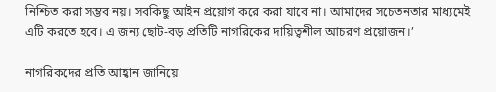নিশ্চিত করা সম্ভব নয়। সবকিছু আইন প্রয়োগ করে করা যাবে না। আমাদের সচেতনতার মাধ্যমেই এটি করতে হবে। এ জন্য ছোট-বড় প্রতিটি নাগরিকের দায়িত্বশীল আচরণ প্রয়োজন।’

নাগরিকদের প্রতি আহ্বান জানিয়ে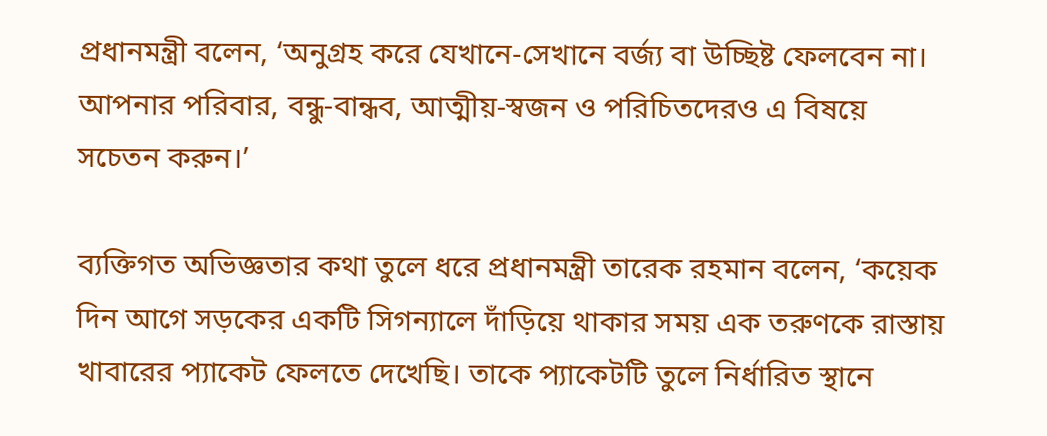প্রধানমন্ত্রী বলেন, ‘অনুগ্রহ করে যেখানে-সেখানে বর্জ্য বা উচ্ছিষ্ট ফেলবেন না। আপনার পরিবার, বন্ধু-বান্ধব, আত্মীয়-স্বজন ও পরিচিতদেরও এ বিষয়ে সচেতন করুন।’

ব্যক্তিগত অভিজ্ঞতার কথা তুলে ধরে প্রধানমন্ত্রী তারেক রহমান বলেন, ‘কয়েক দিন আগে সড়কের একটি সিগন্যালে দাঁড়িয়ে থাকার সময় এক তরুণকে রাস্তায় খাবারের প্যাকেট ফেলতে দেখেছি। তাকে প্যাকেটটি তুলে নির্ধারিত স্থানে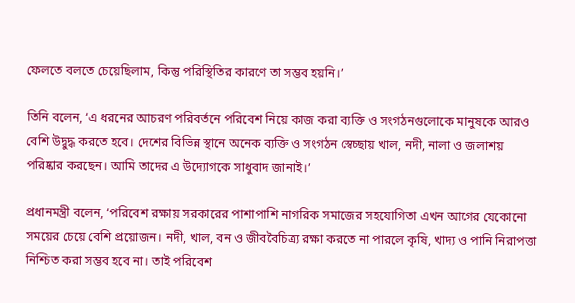ফেলতে বলতে চেয়েছিলাম, কিন্তু পরিস্থিতির কারণে তা সম্ভব হয়নি।’

তিনি বলেন, ‘এ ধরনের আচরণ পরিবর্তনে পরিবেশ নিয়ে কাজ করা ব্যক্তি ও সংগঠনগুলোকে মানুষকে আরও বেশি উদ্বুদ্ধ করতে হবে। দেশের বিভিন্ন স্থানে অনেক ব্যক্তি ও সংগঠন স্বেচ্ছায় খাল, নদী, নালা ও জলাশয় পরিষ্কার করছেন। আমি তাদের এ উদ্যোগকে সাধুবাদ জানাই।’

প্রধানমন্ত্রী বলেন, ‘পরিবেশ রক্ষায় সরকারের পাশাপাশি নাগরিক সমাজের সহযোগিতা এখন আগের যেকোনো সময়ের চেয়ে বেশি প্রয়োজন। নদী, খাল, বন ও জীববৈচিত্র্য রক্ষা করতে না পারলে কৃষি, খাদ্য ও পানি নিরাপত্তা নিশ্চিত করা সম্ভব হবে না। তাই পরিবেশ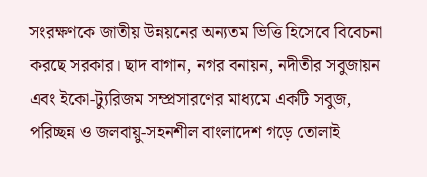সংরক্ষণকে জাতীয় উন্নয়নের অন্যতম ভিত্তি হিসেবে বিবেচনা করছে সরকার। ছাদ বাগান, নগর বনায়ন, নদীতীর সবুজায়ন এবং ইকো-ট্যুরিজম সম্প্রসারণের মাধ্যমে একটি সবুজ, পরিচ্ছন্ন ও জলবায়ু-সহনশীল বাংলাদেশ গড়ে তোলাই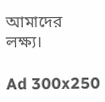আমাদের লক্ষ্য।

Ad 300x250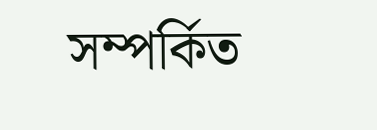সম্পর্কিত